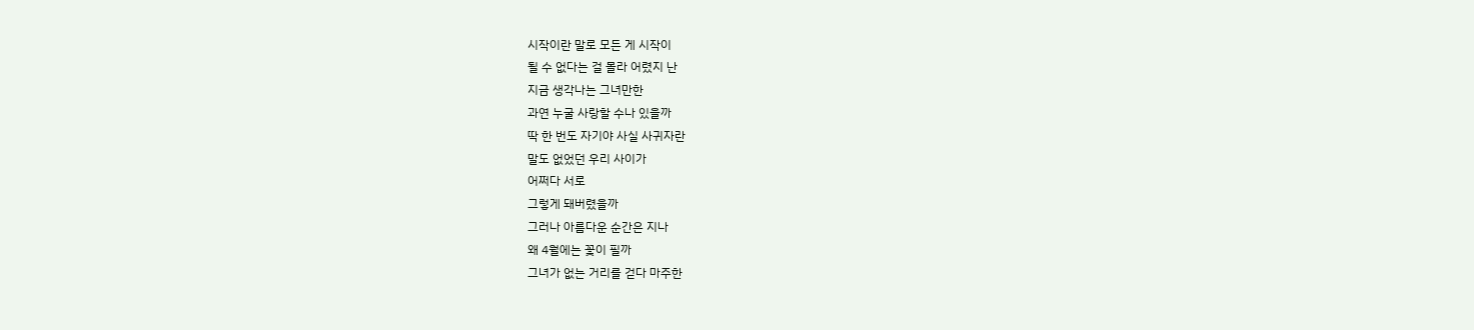시작이란 말로 모든 게 시작이
될 수 없다는 걸 몰라 어렸지 난
지금 생각나는 그녀만한
과연 누굴 사랑할 수나 있을까
딱 한 번도 자기야 사실 사귀자란
말도 없었던 우리 사이가
어쩌다 서로
그렇게 돼버렸을까
그러나 아름다운 순간은 지나
왜 4월에는 꽃이 필까
그녀가 없는 거리를 걷다 마주한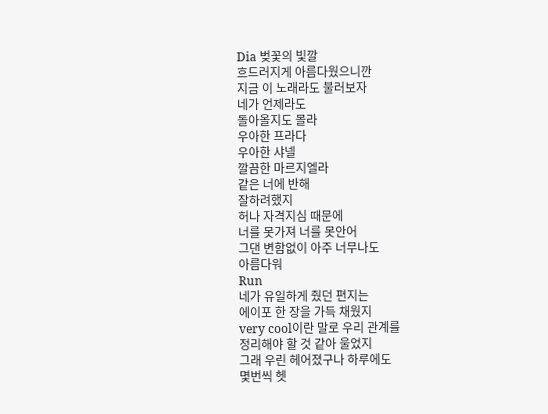Dia 벚꽃의 빛깔
흐드러지게 아름다웠으니깐
지금 이 노래라도 불러보자
네가 언제라도
돌아올지도 몰라
우아한 프라다
우아한 샤넬
깔끔한 마르지엘라
같은 너에 반해
잘하려했지
허나 자격지심 때문에
너를 못가져 너를 못안어
그댄 변함없이 아주 너무나도
아름다워
Run
네가 유일하게 줬던 편지는
에이포 한 장을 가득 채웠지
very cool이란 말로 우리 관계를
정리해야 할 것 같아 울었지
그래 우린 헤어졌구나 하루에도
몇번씩 헷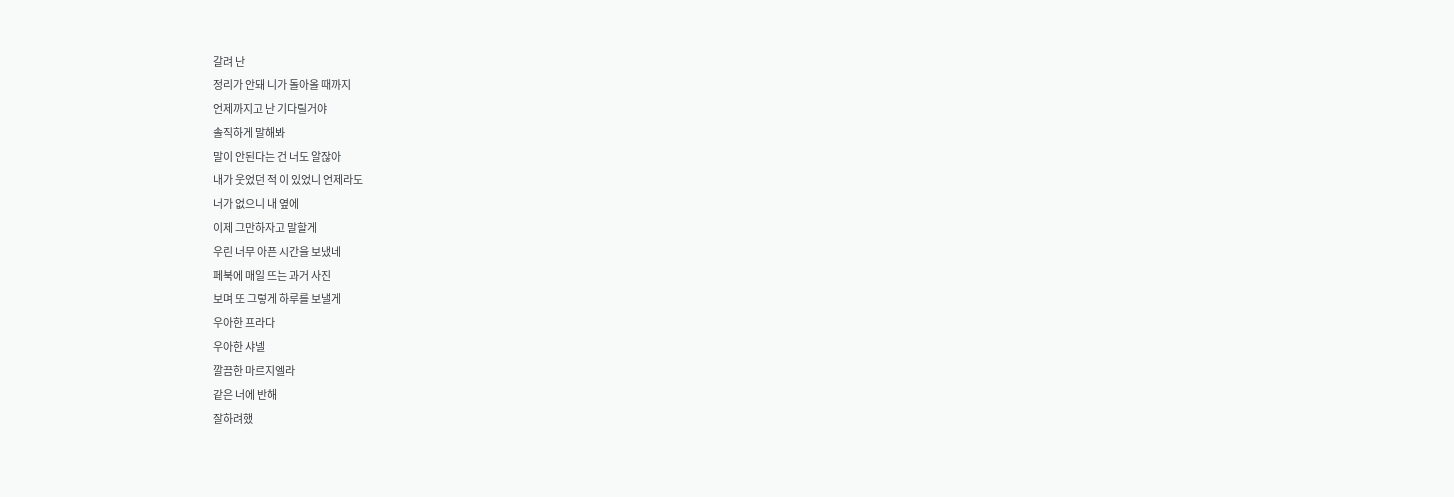갈려 난
정리가 안돼 니가 돌아올 때까지
언제까지고 난 기다릴거야
솔직하게 말해봐
말이 안된다는 건 너도 알잖아
내가 웃었던 적 이 있었니 언제라도
너가 없으니 내 옆에
이제 그만하자고 말할게
우린 너무 아픈 시간을 보냈네
페북에 매일 뜨는 과거 사진
보며 또 그렇게 하루를 보낼게
우아한 프라다
우아한 샤넬
깔끔한 마르지엘라
같은 너에 반해
잘하려했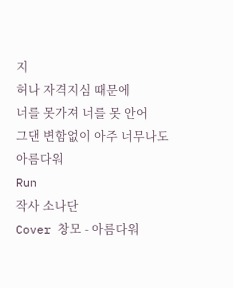지
허나 자격지심 때문에
너를 못가져 너를 못 안어
그댄 변함없이 아주 너무나도
아름다워
Run
작사 소나단
Cover 창모 - 아름다워